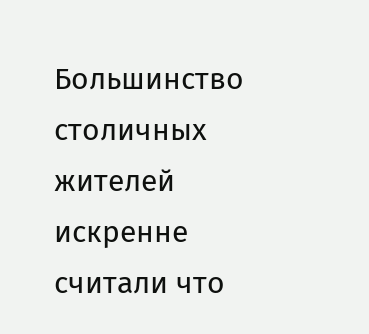Большинство столичных жителей искренне считали что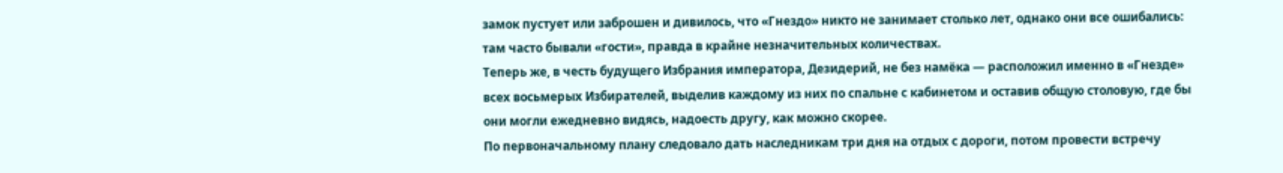замок пустует или заброшен и дивилось, что «Гнездо» никто не занимает столько лет, однако они все ошибались: там часто бывали «гости», правда в крайне незначительных количествах.
Теперь же, в честь будущего Избрания императора, Дезидерий, не без намёка — расположил именно в «Гнезде» всех восьмерых Избирателей, выделив каждому из них по спальне с кабинетом и оставив общую столовую, где бы они могли ежедневно видясь, надоесть другу, как можно скорее.
По первоначальному плану следовало дать наследникам три дня на отдых с дороги, потом провести встречу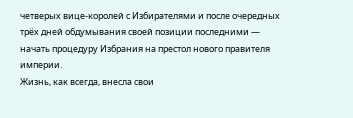четверых вице-королей с Избирателями и после очередных трёх дней обдумывания своей позиции последними — начать процедуру Избрания на престол нового правителя империи.
Жизнь, как всегда, внесла свои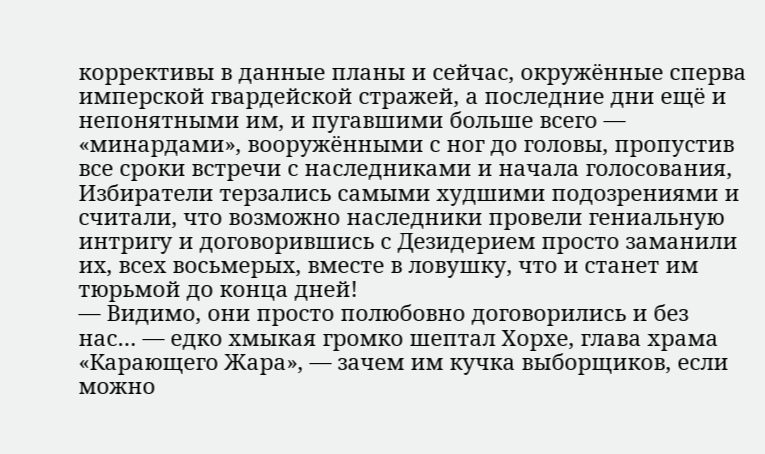коррективы в данные планы и сейчас, окружённые сперва имперской гвардейской стражей, а последние дни ещё и непонятными им, и пугавшими больше всего — «минардами», вооружёнными с ног до головы, пропустив все сроки встречи с наследниками и начала голосования, Избиратели терзались самыми худшими подозрениями и считали, что возможно наследники провели гениальную интригу и договорившись с Дезидерием просто заманили их, всех восьмерых, вместе в ловушку, что и станет им тюрьмой до конца дней!
— Видимо, они просто полюбовно договорились и без нас… — едко хмыкая громко шептал Хорхе, глава храма «Карающего Жара», — зачем им кучка выборщиков, если можно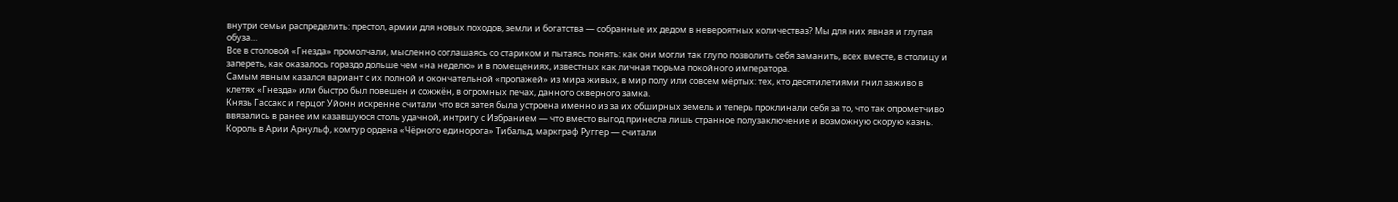внутри семьи распределить: престол, армии для новых походов, земли и богатства — собранные их дедом в невероятных количестваз? Мы для них явная и глупая обуза…
Все в столовой «Гнезда» промолчали, мысленно соглашаясь со стариком и пытаясь понять: как они могли так глупо позволить себя заманить, всех вместе, в столицу и запереть, как оказалось гораздо дольше чем «на неделю» и в помещениях, известных как личная тюрьма покойного императора.
Самым явным казался вариант с их полной и окончательной «пропажей» из мира живых, в мир полу или совсем мёртых: тех, кто десятилетиями гнил заживо в клетях «Гнезда» или быстро был повешен и сожжён, в огромных печах, данного скверного замка.
Князь Гассакс и герцог Уйонн искренне считали что вся затея была устроена именно из за их обширных земель и теперь проклинали себя за то, что так опрометчиво ввязались в ранее им казавшуюся столь удачной, интригу с Избранием — что вместо выгод принесла лишь странное полузаключение и возможную скорую казнь.
Король в Арии Арнульф, комтур ордена «Чёрного единорога» Тибальд, маркграф Руггер — считали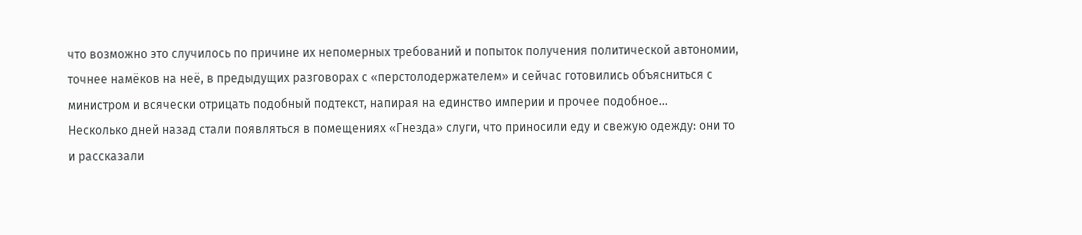что возможно это случилось по причине их непомерных требований и попыток получения политической автономии, точнее намёков на неё, в предыдущих разговорах с «перстолодержателем» и сейчас готовились объясниться с министром и всячески отрицать подобный подтекст, напирая на единство империи и прочее подобное…
Несколько дней назад стали появляться в помещениях «Гнезда» слуги, что приносили еду и свежую одежду: они то и рассказали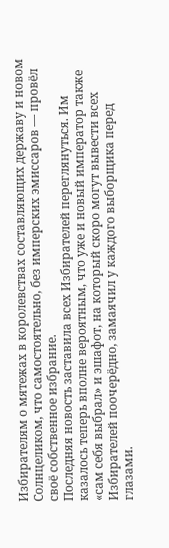Избирателям о мятежах в королевствах составляющих державу и новом Солнцеликом, что самостоятельно, без имперских эмиссаров — провёл своё собственное избрание.
Последняя новость заставила всех Избирателей переглянуться. Им казалось теперь вполне вероятным, что уже и новый император также «сам себя выбрал» и эшафот, на который скоро могут вывести всех Избирателей поочерёдно, замаячил у каждого выборщика перед глазами.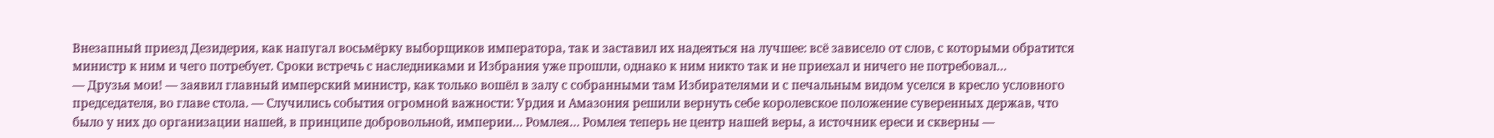Внезапный приезд Дезидерия, как напугал восьмёрку выборщиков императора, так и заставил их надеяться на лучшее: всё зависело от слов, с которыми обратится министр к ним и чего потребует. Сроки встречь с наследниками и Избрания уже прошли, однако к ним никто так и не приехал и ничего не потребовал…
— Друзья мои! — заявил главный имперский министр, как только вошёл в залу с собранными там Избирателями и с печальным видом уселся в кресло условного председателя, во главе стола. — Случились события огромной важности: Урдия и Амазония решили вернуть себе королевское положение суверенных держав, что было у них до организации нашей, в принципе добровольной, империи… Ромлея… Ромлея теперь не центр нашей веры, а источник ереси и скверны —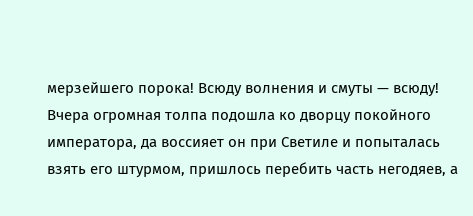мерзейшего порока! Всюду волнения и смуты — всюду! Вчера огромная толпа подошла ко дворцу покойного императора, да воссияет он при Светиле и попыталась взять его штурмом, пришлось перебить часть негодяев, а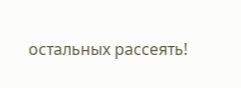остальных рассеять!